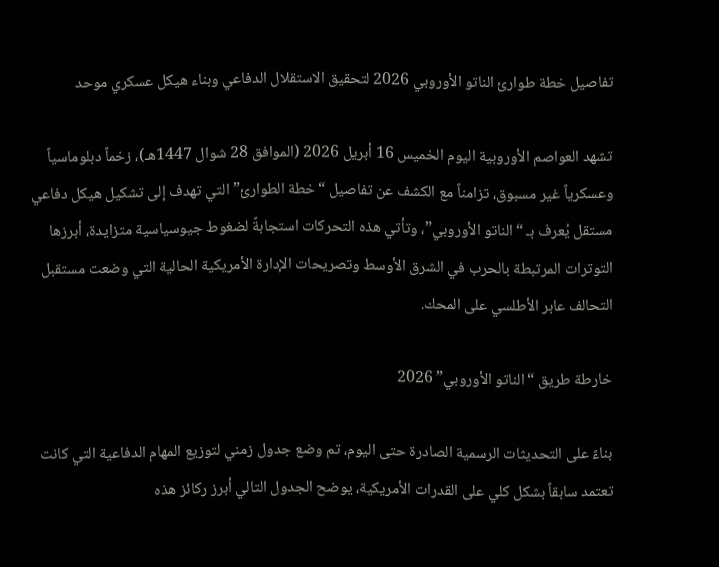تفاصيل خطة طوارئ الناتو الأوروبي 2026 لتحقيق الاستقلال الدفاعي وبناء هيكل عسكري موحد

تشهد العواصم الأوروبية اليوم الخميس 16 أبريل 2026 (الموافق 28 شوال 1447هـ)، زخماً دبلوماسياً وعسكرياً غير مسبوق، تزامناً مع الكشف عن تفاصيل “خطة الطوارئ” التي تهدف إلى تشكيل هيكل دفاعي مستقل يُعرف بـ “الناتو الأوروبي”، وتأتي هذه التحركات استجابةً لضغوط جيوسياسية متزايدة، أبرزها التوترات المرتبطة بالحرب في الشرق الأوسط وتصريحات الإدارة الأمريكية الحالية التي وضعت مستقبل التحالف عابر الأطلسي على المحك.

خارطة طريق “الناتو الأوروبي” 2026

بناءً على التحديثات الرسمية الصادرة حتى اليوم، تم وضع جدول زمني لتوزيع المهام الدفاعية التي كانت تعتمد سابقاً بشكل كلي على القدرات الأمريكية، يوضح الجدول التالي أبرز ركائز هذه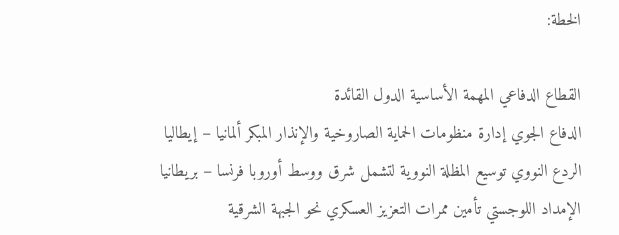الخطة:

القطاع الدفاعي المهمة الأساسية الدول القائدة
الدفاع الجوي إدارة منظومات الحماية الصاروخية والإنذار المبكر ألمانيا – إيطاليا
الردع النووي توسيع المظلة النووية لتشمل شرق ووسط أوروبا فرنسا – بريطانيا
الإمداد اللوجستي تأمين ممرات التعزيز العسكري نحو الجبهة الشرقية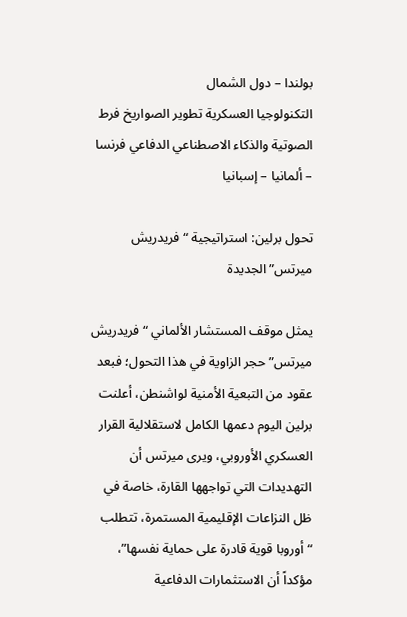بولندا – دول الشمال
التكنولوجيا العسكرية تطوير الصواريخ فرط الصوتية والذكاء الاصطناعي الدفاعي فرنسا – ألمانيا – إسبانيا

تحول برلين: استراتيجية “فريدريش ميرتس” الجديدة

يمثل موقف المستشار الألماني “فريدريش ميرتس” حجر الزاوية في هذا التحول؛ فبعد عقود من التبعية الأمنية لواشنطن، أعلنت برلين اليوم دعمها الكامل لاستقلالية القرار العسكري الأوروبي، ويرى ميرتس أن التهديدات التي تواجهها القارة، خاصة في ظل النزاعات الإقليمية المستمرة، تتطلب “أوروبا قوية قادرة على حماية نفسها”، مؤكداً أن الاستثمارات الدفاعية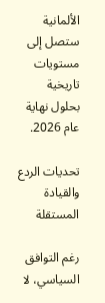الألمانية ستصل إلى مستويات تاريخية بحلول نهاية عام 2026.

تحديات الردع والقيادة المستقلة

رغم التوافق السياسي، لا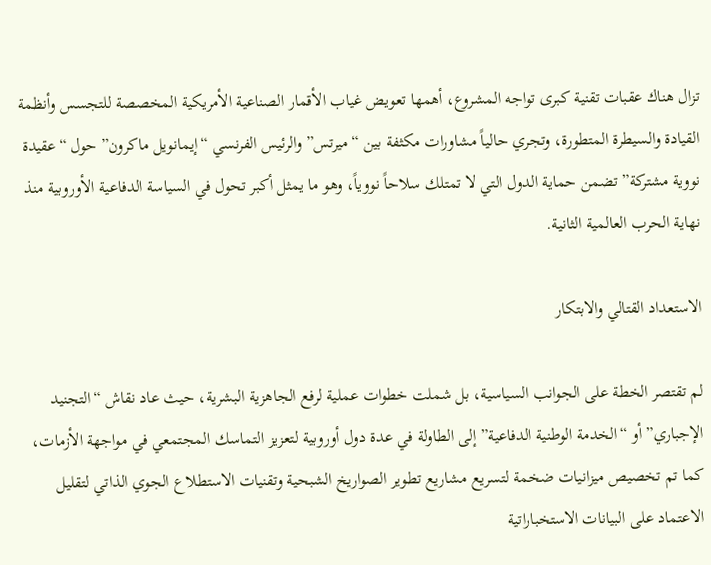تزال هناك عقبات تقنية كبرى تواجه المشروع، أهمها تعويض غياب الأقمار الصناعية الأمريكية المخصصة للتجسس وأنظمة القيادة والسيطرة المتطورة، وتجري حالياً مشاورات مكثفة بين “ميرتس” والرئيس الفرنسي “إيمانويل ماكرون” حول “عقيدة نووية مشتركة” تضمن حماية الدول التي لا تمتلك سلاحاً نووياً، وهو ما يمثل أكبر تحول في السياسة الدفاعية الأوروبية منذ نهاية الحرب العالمية الثانية.

الاستعداد القتالي والابتكار

لم تقتصر الخطة على الجوانب السياسية، بل شملت خطوات عملية لرفع الجاهزية البشرية، حيث عاد نقاش “التجنيد الإجباري” أو “الخدمة الوطنية الدفاعية” إلى الطاولة في عدة دول أوروبية لتعزيز التماسك المجتمعي في مواجهة الأزمات، كما تم تخصيص ميزانيات ضخمة لتسريع مشاريع تطوير الصواريخ الشبحية وتقنيات الاستطلاع الجوي الذاتي لتقليل الاعتماد على البيانات الاستخباراتية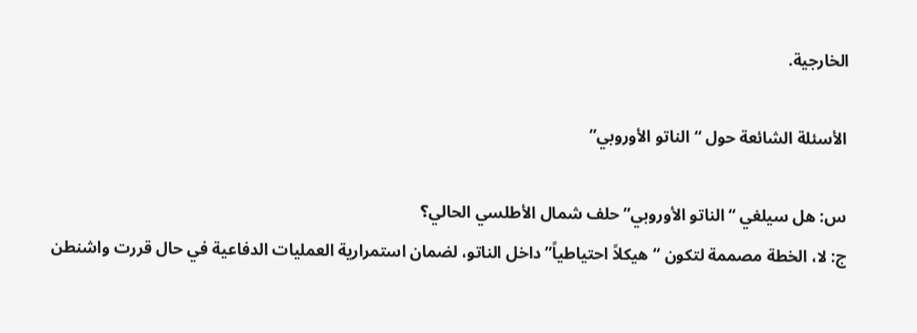الخارجية.

الأسئلة الشائعة حول “الناتو الأوروبي”

س: هل سيلغي “الناتو الأوروبي” حلف شمال الأطلسي الحالي؟
ج: لا، الخطة مصممة لتكون “هيكلاً احتياطياً” داخل الناتو، لضمان استمرارية العمليات الدفاعية في حال قررت واشنطن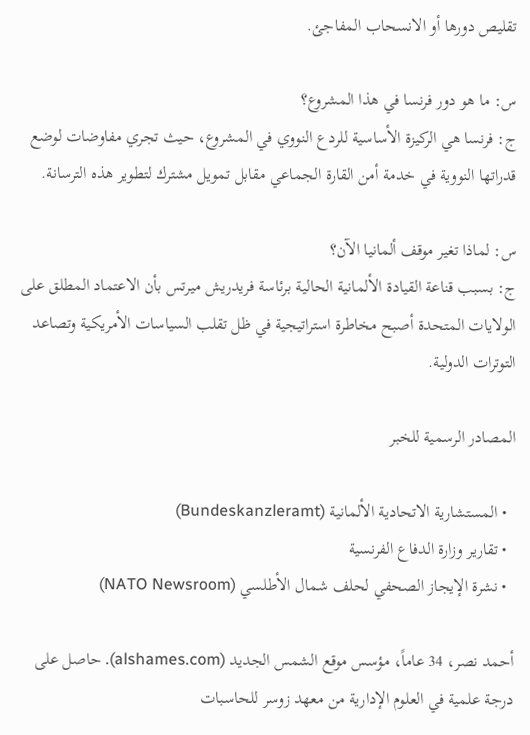تقليص دورها أو الانسحاب المفاجئ.

س: ما هو دور فرنسا في هذا المشروع؟
ج: فرنسا هي الركيزة الأساسية للردع النووي في المشروع، حيث تجري مفاوضات لوضع قدراتها النووية في خدمة أمن القارة الجماعي مقابل تمويل مشترك لتطوير هذه الترسانة.

س: لماذا تغير موقف ألمانيا الآن؟
ج: بسبب قناعة القيادة الألمانية الحالية برئاسة فريدريش ميرتس بأن الاعتماد المطلق على الولايات المتحدة أصبح مخاطرة استراتيجية في ظل تقلب السياسات الأمريكية وتصاعد التوترات الدولية.

المصادر الرسمية للخبر

  • المستشارية الاتحادية الألمانية (Bundeskanzleramt)
  • تقارير وزارة الدفاع الفرنسية
  • نشرة الإيجاز الصحفي لحلف شمال الأطلسي (NATO Newsroom)

أحمد نصر، 34 عاماً، مؤسس موقع الشمس الجديد (alshames.com). حاصل على درجة علمية في العلوم الإدارية من معهد زوسر للحاسبات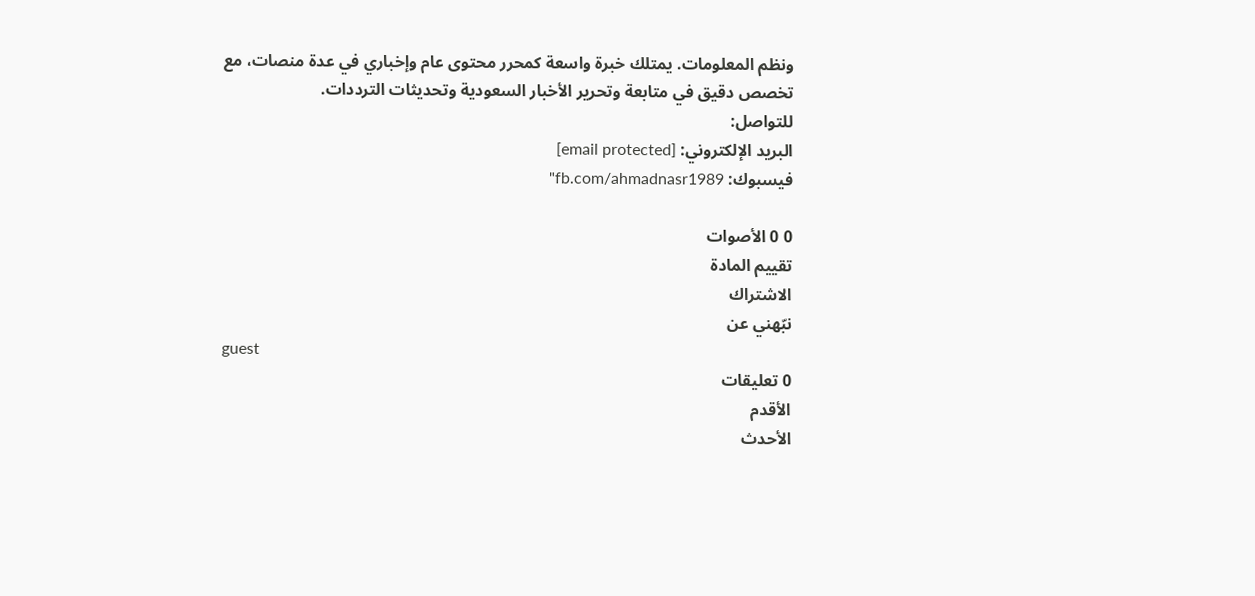ونظم المعلومات. يمتلك خبرة واسعة كمحرر محتوى عام وإخباري في عدة منصات، مع تخصص دقيق في متابعة وتحرير الأخبار السعودية وتحديثات الترددات.
للتواصل:
البريد الإلكتروني: [email protected]
فيسبوك: fb.com/ahmadnasr1989"

0 0 الأصوات
تقييم المادة
الاشتراك
نبّهني عن
guest
0 تعليقات
الأقدم
الأحدث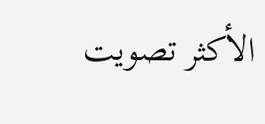الأكثر تصويت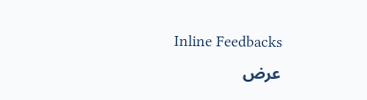Inline Feedbacks
عرض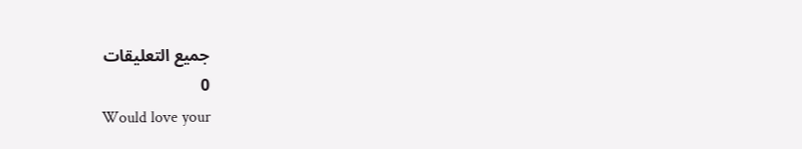جميع التعليقات
0
Would love your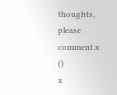thoughts, please comment.x
()
x